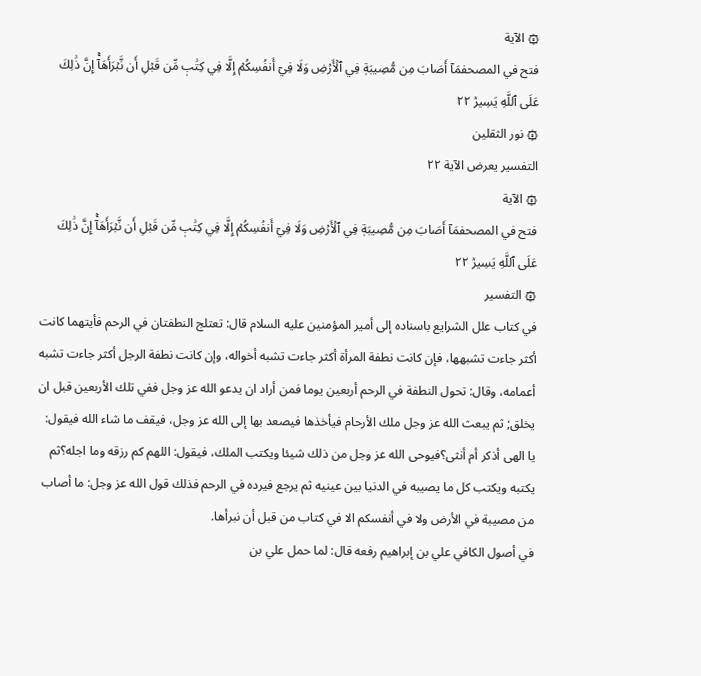۞ الآية
فتح في المصحفمَآ أَصَابَ مِن مُّصِيبَةٖ فِي ٱلۡأَرۡضِ وَلَا فِيٓ أَنفُسِكُمۡ إِلَّا فِي كِتَٰبٖ مِّن قَبۡلِ أَن نَّبۡرَأَهَآۚ إِنَّ ذَٰلِكَ عَلَى ٱللَّهِ يَسِيرٞ ٢٢
۞ نور الثقلين
التفسير يعرض الآية ٢٢
۞ الآية
فتح في المصحفمَآ أَصَابَ مِن مُّصِيبَةٖ فِي ٱلۡأَرۡضِ وَلَا فِيٓ أَنفُسِكُمۡ إِلَّا فِي كِتَٰبٖ مِّن قَبۡلِ أَن نَّبۡرَأَهَآۚ إِنَّ ذَٰلِكَ عَلَى ٱللَّهِ يَسِيرٞ ٢٢
۞ التفسير
في كتاب علل الشرايع باسناده إلى أمير المؤمنين عليه السلام قال: تعتلج النطفتان في الرحم فأيتهما كانت أكثر جاءت تشبهها، فإن كانت نطفة المرأة أكثر جاءت تشبه أخواله، وإن كانت نطفة الرجل أكثر جاءت تشبه أعمامه، وقال: تحول النطفة في الرحم أربعين يوما فمن أراد ان يدعو الله عز وجل ففي تلك الأربعين قبل ان يخلق; ثم يبعث الله عز وجل ملك الأرحام فيأخذها فيصعد بها إلى الله عز وجل، فيقف ما شاء الله فيقول: يا الهى أذكر أم أنثى؟فيوحى الله عز وجل من ذلك شيئا ويكتب الملك، فيقول: اللهم كم رزقه وما اجله؟ثم يكتبه ويكتب كل ما يصيبه في الدنيا بين عينيه ثم يرجع فيرده في الرحم فذلك قول الله عز وجل: ما أصاب من مصيبة في الأرض ولا في أنفسكم الا في كتاب من قبل أن نبرأها.
في أصول الكافي علي بن إبراهيم رفعه قال: لما حمل علي بن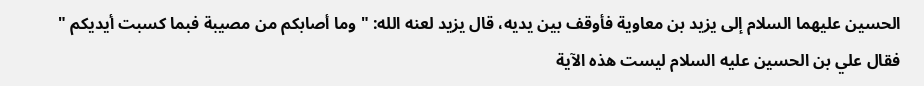الحسين عليهما السلام إلى يزيد بن معاوية فأوقف بين يديه، قال يزيد لعنه الله: " وما أصابكم من مصيبة فبما كسبت أيديكم " فقال علي بن الحسين عليه السلام ليست هذه الآية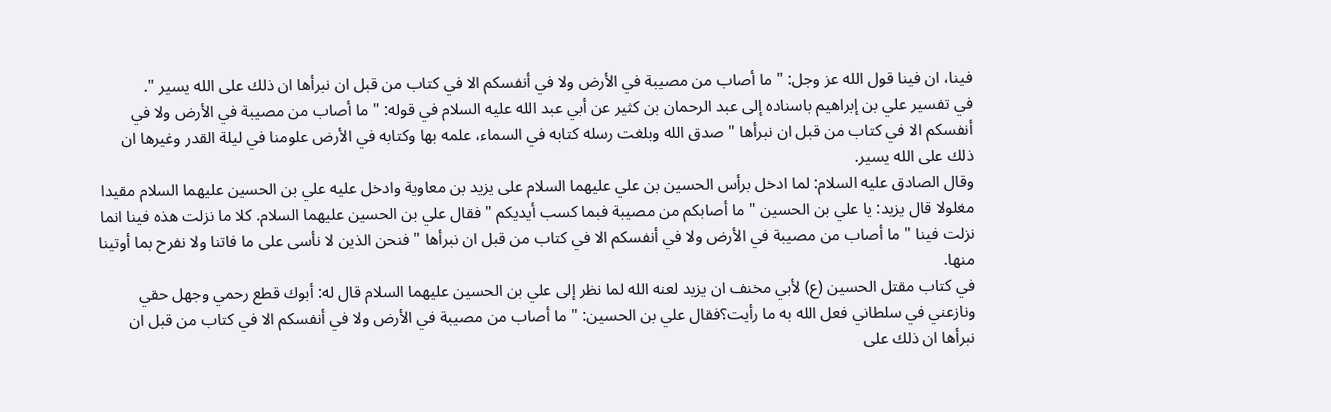فينا، ان فينا قول الله عز وجل: " ما أصاب من مصيبة في الأرض ولا في أنفسكم الا في كتاب من قبل ان نبرأها ان ذلك على الله يسير ".
في تفسير علي بن إبراهيم باسناده إلى عبد الرحمان بن كثير عن أبي عبد الله عليه السلام في قوله: " ما أصاب من مصيبة في الأرض ولا في أنفسكم الا في كتاب من قبل ان نبرأها " صدق الله وبلغت رسله كتابه في السماء، علمه بها وكتابه في الأرض علومنا في ليلة القدر وغيرها ان ذلك على الله يسير.
وقال الصادق عليه السلام: لما ادخل برأس الحسين بن علي عليهما السلام على يزيد بن معاوية وادخل عليه علي بن الحسين عليهما السلام مقيدا مغلولا قال يزيد: يا علي بن الحسين " ما أصابكم من مصيبة فبما كسب أيديكم " فقال علي بن الحسين عليهما السلام. كلا ما نزلت هذه فينا انما نزلت فينا " ما أصاب من مصيبة في الأرض ولا في أنفسكم الا في كتاب من قبل ان نبرأها " فنحن الذين لا نأسى على ما فاتنا ولا نفرح بما أوتينا منها.
في كتاب مقتل الحسين (ع) لأبي مخنف ان يزيد لعنه الله لما نظر إلى علي بن الحسين عليهما السلام قال له: أبوك قطع رحمي وجهل حقي ونازعني في سلطاني فعل الله به ما رأيت؟فقال علي بن الحسين: " ما أصاب من مصيبة في الأرض ولا في أنفسكم الا في كتاب من قبل ان نبرأها ان ذلك على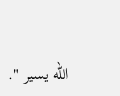الله يسير ".